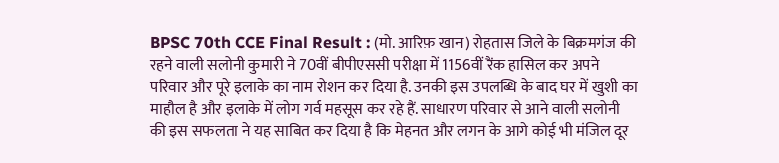BPSC 70th CCE Final Result : (मो. आरिफ़ खान) रोहतास जिले के बिक्रमगंज की रहने वाली सलोनी कुमारी ने 70वीं बीपीएससी परीक्षा में 1156वीं रैंक हासिल कर अपने परिवार और पूरे इलाके का नाम रोशन कर दिया है. उनकी इस उपलब्धि के बाद घर में खुशी का माहौल है और इलाके में लोग गर्व महसूस कर रहे हैं. साधारण परिवार से आने वाली सलोनी की इस सफलता ने यह साबित कर दिया है कि मेहनत और लगन के आगे कोई भी मंजिल दूर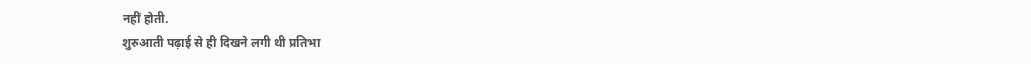नहीं होती.
शुरुआती पढ़ाई से ही दिखने लगी थी प्रतिभा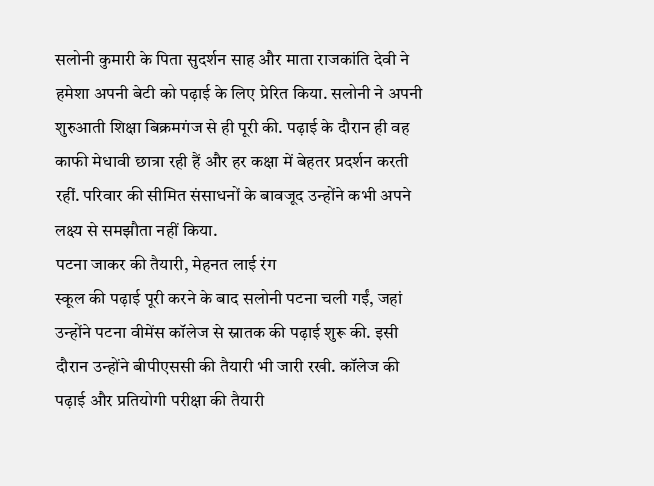सलोनी कुमारी के पिता सुदर्शन साह और माता राजकांति देवी ने हमेशा अपनी बेटी को पढ़ाई के लिए प्रेरित किया. सलोनी ने अपनी शुरुआती शिक्षा बिक्रमगंज से ही पूरी की. पढ़ाई के दौरान ही वह काफी मेधावी छात्रा रही हैं और हर कक्षा में बेहतर प्रदर्शन करती रहीं. परिवार की सीमित संसाधनों के बावजूद उन्होंने कभी अपने लक्ष्य से समझौता नहीं किया.
पटना जाकर की तैयारी, मेहनत लाई रंग
स्कूल की पढ़ाई पूरी करने के बाद सलोनी पटना चली गईं, जहां उन्होंने पटना वीमेंस कॉलेज से स्नातक की पढ़ाई शुरू की. इसी दौरान उन्होंने बीपीएससी की तैयारी भी जारी रखी. कॉलेज की पढ़ाई और प्रतियोगी परीक्षा की तैयारी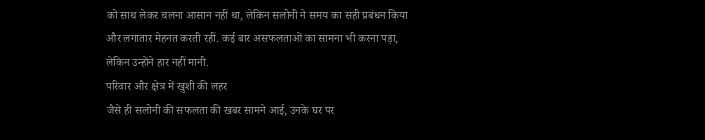को साथ लेकर चलना आसान नहीं था, लेकिन सलोनी ने समय का सही प्रबंधन किया और लगातार मेहनत करती रहीं. कई बार असफलताओं का सामना भी करना पड़ा, लेकिन उन्होंने हार नहीं मानी.
परिवार और क्षेत्र में खुशी की लहर
जैसे ही सलोनी की सफलता की खबर सामने आई, उनके घर पर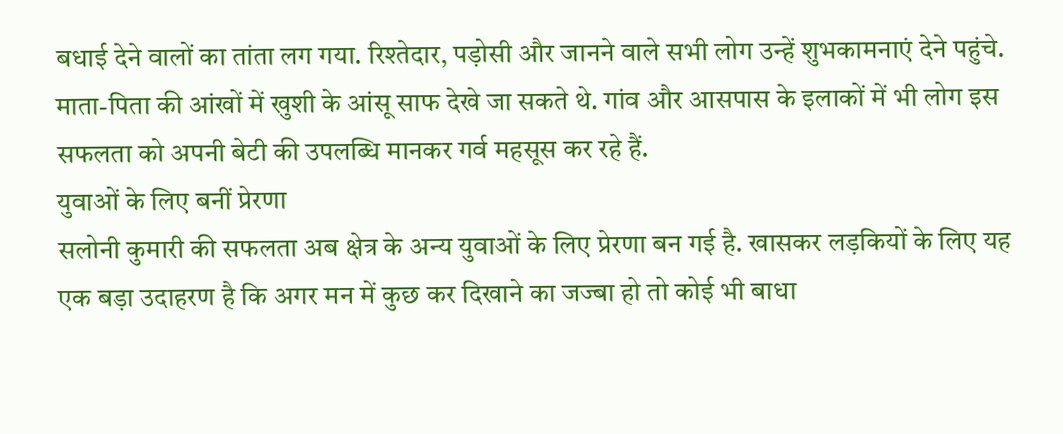बधाई देने वालों का तांता लग गया. रिश्तेदार, पड़ोसी और जानने वाले सभी लोग उन्हें शुभकामनाएं देने पहुंचे. माता-पिता की आंखों में खुशी के आंसू साफ देखे जा सकते थे. गांव और आसपास के इलाकों में भी लोग इस सफलता को अपनी बेटी की उपलब्धि मानकर गर्व महसूस कर रहे हैं.
युवाओं के लिए बनीं प्रेरणा
सलोनी कुमारी की सफलता अब क्षेत्र के अन्य युवाओं के लिए प्रेरणा बन गई है. खासकर लड़कियों के लिए यह एक बड़ा उदाहरण है कि अगर मन में कुछ कर दिखाने का जज्बा हो तो कोई भी बाधा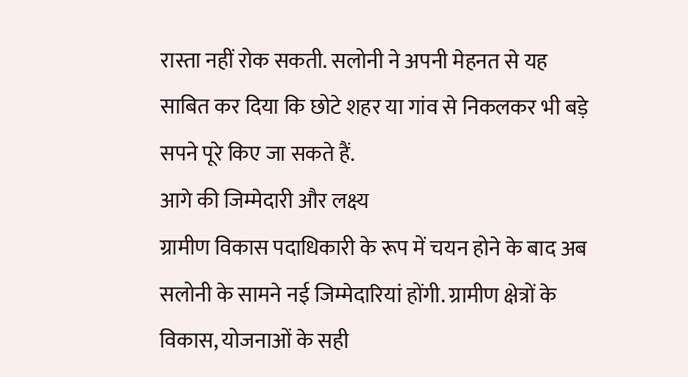रास्ता नहीं रोक सकती. सलोनी ने अपनी मेहनत से यह साबित कर दिया कि छोटे शहर या गांव से निकलकर भी बड़े सपने पूरे किए जा सकते हैं.
आगे की जिम्मेदारी और लक्ष्य
ग्रामीण विकास पदाधिकारी के रूप में चयन होने के बाद अब सलोनी के सामने नई जिम्मेदारियां होंगी. ग्रामीण क्षेत्रों के विकास, योजनाओं के सही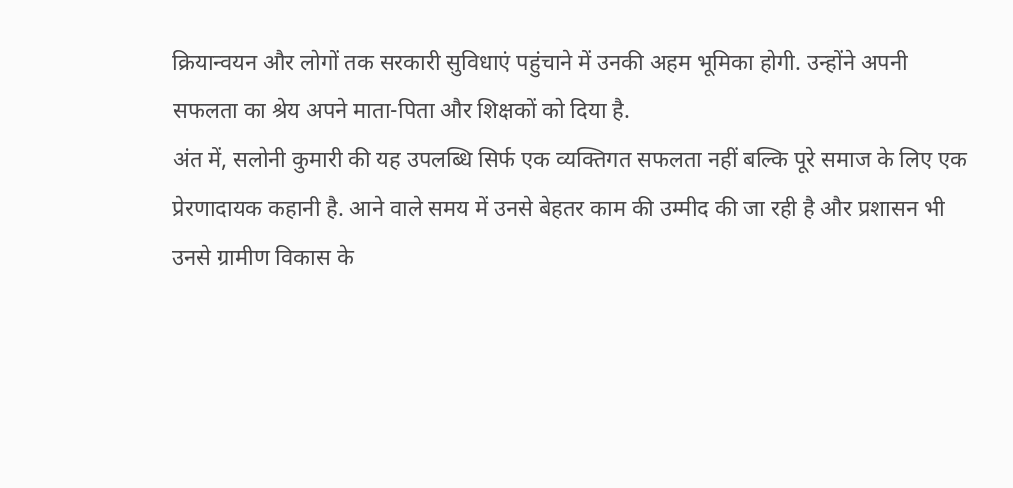क्रियान्वयन और लोगों तक सरकारी सुविधाएं पहुंचाने में उनकी अहम भूमिका होगी. उन्होंने अपनी सफलता का श्रेय अपने माता-पिता और शिक्षकों को दिया है.
अंत में, सलोनी कुमारी की यह उपलब्धि सिर्फ एक व्यक्तिगत सफलता नहीं बल्कि पूरे समाज के लिए एक प्रेरणादायक कहानी है. आने वाले समय में उनसे बेहतर काम की उम्मीद की जा रही है और प्रशासन भी उनसे ग्रामीण विकास के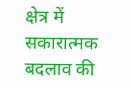क्षेत्र में सकारात्मक बदलाव की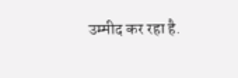उम्मीद कर रहा है.